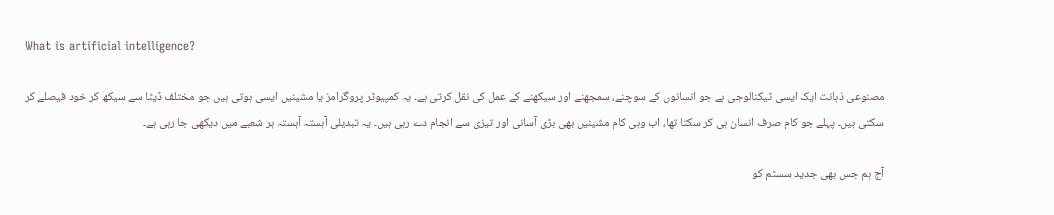What is artificial intelligence?

مصنوعی ذہانت ایک ایسی ٹیکنالوجی ہے جو انسانوں کے سوچنے، سمجھنے اور سیکھنے کے عمل کی نقل کرتی ہے۔ یہ کمپیوٹر پروگرامز یا مشینیں ایسی ہوتی ہیں جو مختلف ڈیٹا سے سیکھ کر خود فیصلے کر سکتی ہیں۔ پہلے جو کام صرف انسان ہی کر سکتا تھا، اب وہی کام مشینیں بھی بڑی آسانی اور تیزی سے انجام دے رہی ہیں۔ یہ تبدیلی آہستہ آہستہ ہر شعبے میں دیکھی جا رہی ہے۔

آج ہم جس بھی جدید سسٹم کو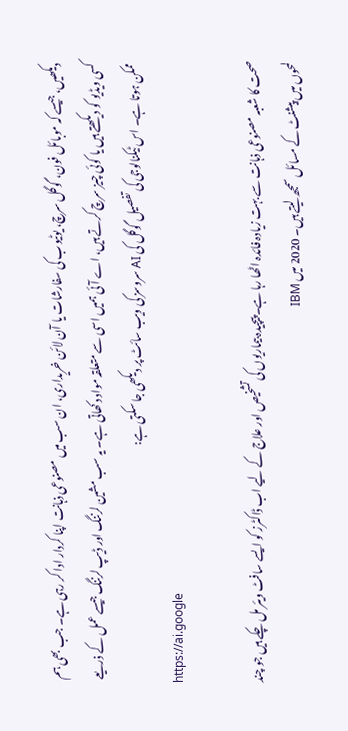دیکھیں، جیسے کہ موبائل فون، گوگل سرچ، یوٹیوب کی سفارشات یا آن لائن خریداری، ان سب میں مصنوعی ذہانت اپنا کردار ادا کر رہی ہے۔ جب بھی ہم کسی ویڈیو کو دیکھتے ہیں یا کوئی چیز سرچ کرتے ہیں، اے آئی ہمیں اسی سے متعلقہ مواد دکھاتی ہے۔ یہ سب مشین لرننگ اور ڈیپ لرننگ جیسے عمل کے ذریعے ممکن ہوتا ہے۔ اس ٹیکنالوجی کی تفصیل گوگل کی AI سروسز کی ویب سائٹ پر دیکھی جا سکتی ہے:
https://ai.google

صحت کا شعبہ مصنوعی ذہانت سے بہت زیادہ فائدہ اٹھا رہا ہے۔ پیچیدہ بیماریوں کی تشخیص اور علاج کے لیے اب ڈاکٹرز کو ایسے سافٹ ویئر مل چکے ہیں جو چند لمحوں میں پیشنٹ کے مسائل سمجھ لیتے ہیں۔ 2020 میں IBM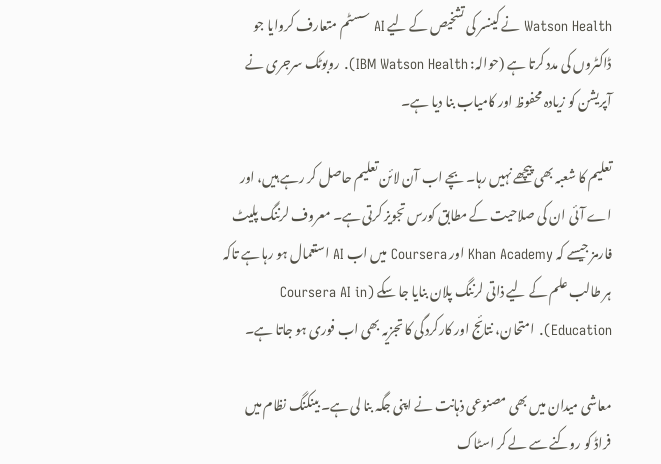Watson Health نے کینسر کی تشخیص کے لیے AI سسٹم متعارف کروایا جو ڈاکٹروں کی مدد کرتا ہے (حوالہ: IBM Watson Health). روبوٹک سرجری نے آپریشن کو زیادہ محفوظ اور کامیاب بنا دیا ہے۔

تعلیم کا شعبہ بھی پیچھے نہیں رہا۔ بچے اب آن لائن تعلیم حاصل کر رہے ہیں، اور اے آئی ان کی صلاحیت کے مطابق کورس تجویز کرتی ہے۔ معروف لرننگ پلیٹ فارمز جیسے کہ Khan Academy اور Coursera میں اب AI استعمال ہو رہا ہے تاکہ ہر طالب علم کے لیے ذاتی لرننگ پلان بنایا جا سکے (Coursera AI in Education). امتحان، نتائج اور کارکردگی کا تجزیہ بھی اب فوری ہو جاتا ہے۔

معاشی میدان میں بھی مصنوعی ذہانت نے اپنی جگہ بنا لی ہے۔ بینکنگ نظام میں فراڈ کو روکنے سے لے کر اسٹاک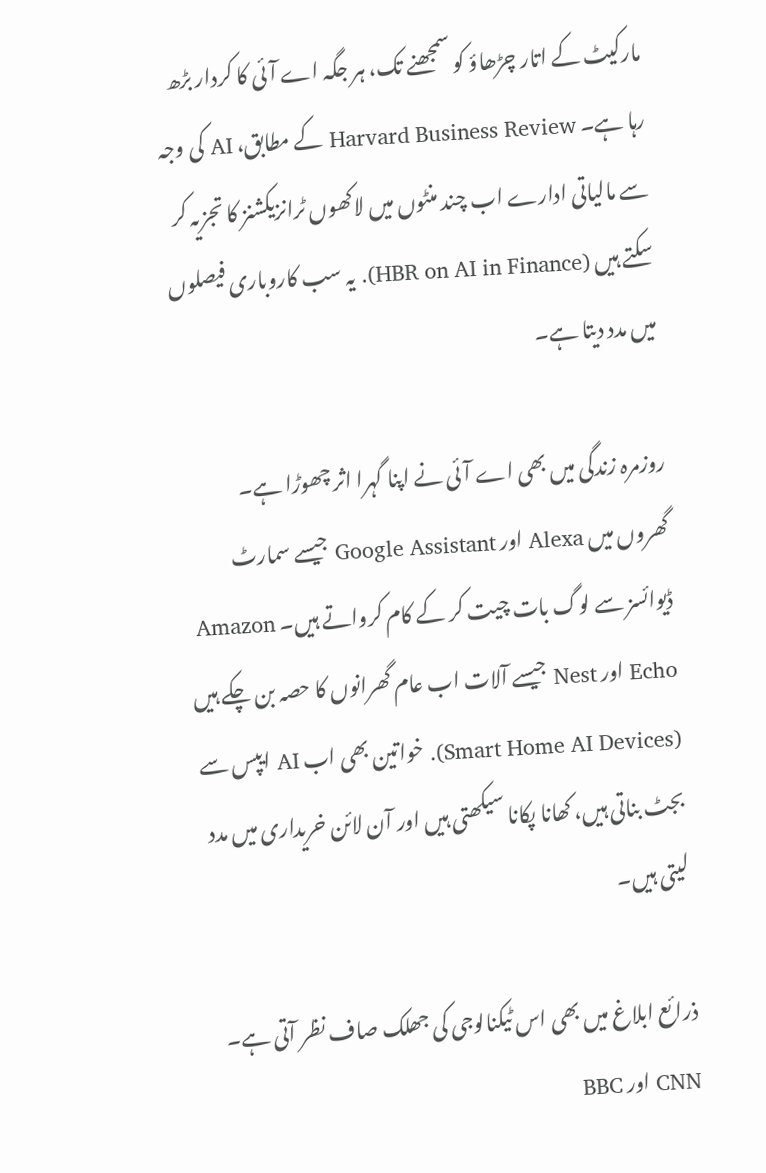مارکیٹ کے اتار چڑھاؤ کو سمجھنے تک، ہر جگہ اے آئی کا کردار بڑھ رہا ہے۔ Harvard Business Review کے مطابق، AI کی وجہ سے مالیاتی ادارے اب چند منٹوں میں لاکھوں ٹرانزیکشنز کا تجزیہ کر سکتے ہیں (HBR on AI in Finance). یہ سب کاروباری فیصلوں میں مدد دیتا ہے۔

روزمرہ زندگی میں بھی اے آئی نے اپنا گہرا اثر چھوڑا ہے۔ گھروں میں Alexa اور Google Assistant جیسے سمارٹ ڈیوائسز سے لوگ بات چیت کر کے کام کرواتے ہیں۔ Amazon Echo اور Nest جیسے آلات اب عام گھرانوں کا حصہ بن چکے ہیں (Smart Home AI Devices). خواتین بھی اب AI ایپس سے بجٹ بناتی ہیں، کھانا پکانا سیکھتی ہیں اور آن لائن خریداری میں مدد لیتی ہیں۔

ذرائع ابلاغ میں بھی اس ٹیکنالوجی کی جھلک صاف نظر آتی ہے۔ CNN اور BBC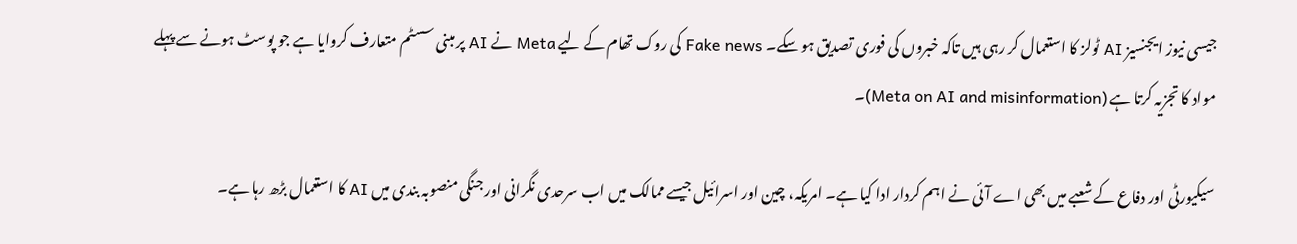جیسی نیوز ایجنسیز AI ٹولز کا استعمال کر رہی ہیں تاکہ خبروں کی فوری تصدیق ہو سکے۔ Fake news کی روک تھام کے لیے Meta نے AI پر مبنی سسٹم متعارف کروایا ہے جو پوسٹ ہونے سے پہلے مواد کا تجزیہ کرتا ہے (Meta on AI and misinformation)۔

سیکیورٹی اور دفاع کے شعبے میں بھی اے آئی نے اہم کردار ادا کیا ہے۔ امریکہ، چین اور اسرائیل جیسے ممالک میں اب سرحدی نگرانی اور جنگی منصوبہ بندی میں AI کا استعمال بڑھ رہا ہے۔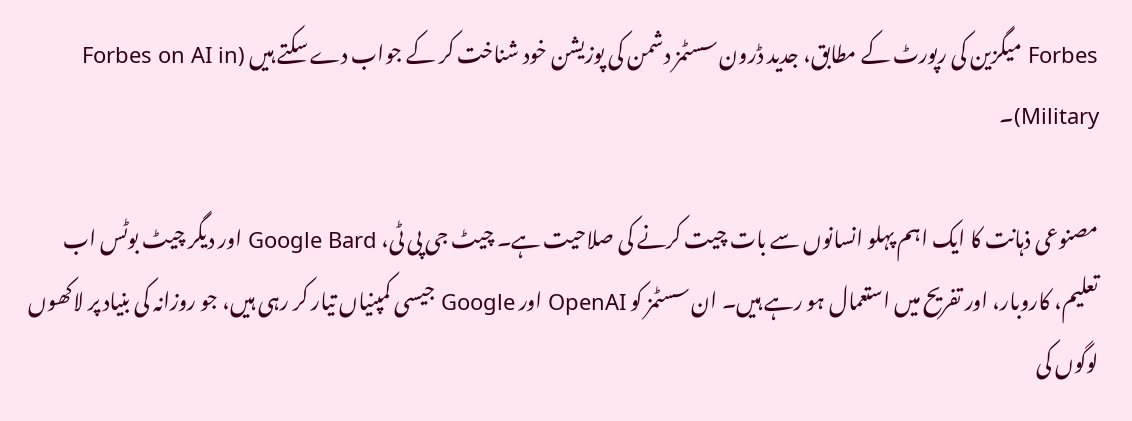Forbes میگزین کی رپورٹ کے مطابق، جدید ڈرون سسٹمز دشمن کی پوزیشن خود شناخت کر کے جواب دے سکتے ہیں (Forbes on AI in Military)۔

مصنوعی ذہانت کا ایک اہم پہلو انسانوں سے بات چیت کرنے کی صلاحیت ہے۔ چیٹ جی پی ٹی، Google Bard اور دیگر چیٹ بوٹس اب تعلیم، کاروبار، اور تفریح میں استعمال ہو رہے ہیں۔ ان سسٹمز کو OpenAI اور Google جیسی کمپنیاں تیار کر رہی ہیں، جو روزانہ کی بنیاد پر لاکھوں لوگوں کی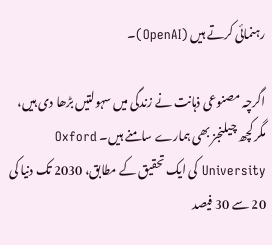رہنمائی کرتے ہیں (OpenAI)۔

اگرچہ مصنوعی ذہانت نے زندگی میں سہولتیں بڑھا دی ہیں، مگر کچھ چیلنجز بھی ہمارے سامنے ہیں۔ Oxford University کی ایک تحقیق کے مطابق، 2030 تک دنیا کی 20 سے 30 فیصد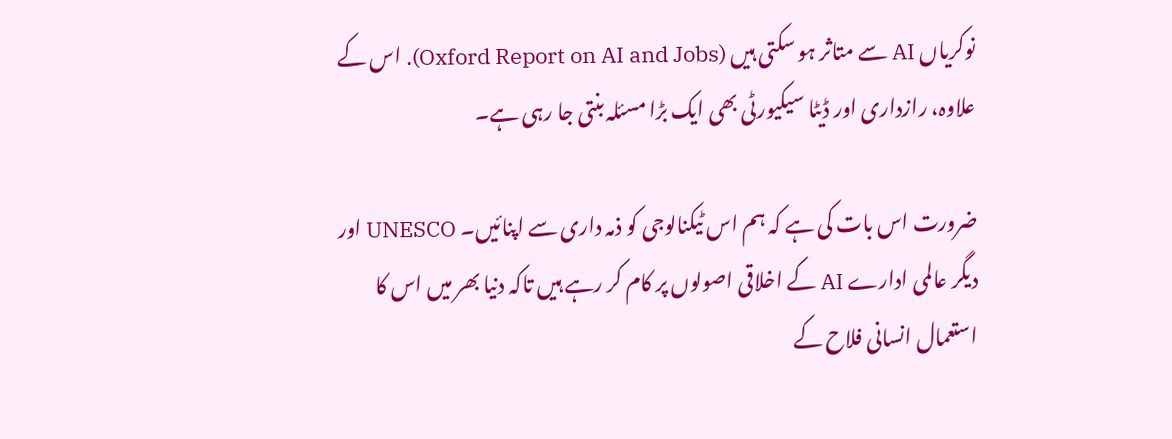نوکریاں AI سے متاثر ہو سکتی ہیں (Oxford Report on AI and Jobs). اس کے علاوہ، رازداری اور ڈیٹا سیکیورٹی بھی ایک بڑا مسئلہ بنتی جا رہی ہے۔

ضرورت اس بات کی ہے کہ ہم اس ٹیکنالوجی کو ذمہ داری سے اپنائیں۔ UNESCO اور دیگر عالمی ادارے AI کے اخلاقی اصولوں پر کام کر رہے ہیں تاکہ دنیا بھر میں اس کا استعمال انسانی فلاح کے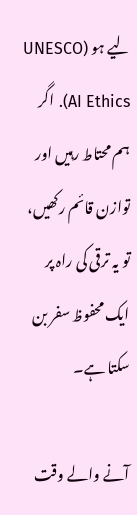لیے ہو (UNESCO AI Ethics). اگر ہم محتاط رہیں اور توازن قائم رکھیں، تو یہ ترقی کی راہ پر ایک محفوظ سفر بن سکتا ہے۔

آنے والے وقت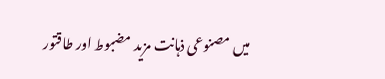میں مصنوعی ذہانت مزید مضبوط اور طاقتور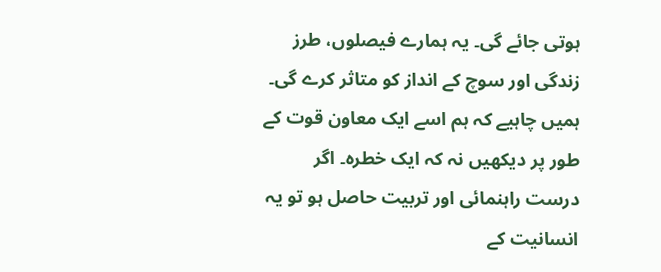ہوتی جائے گی۔ یہ ہمارے فیصلوں، طرز زندگی اور سوچ کے انداز کو متاثر کرے گی۔ ہمیں چاہیے کہ ہم اسے ایک معاون قوت کے طور پر دیکھیں نہ کہ ایک خطرہ۔ اگر درست راہنمائی اور تربیت حاصل ہو تو یہ انسانیت کے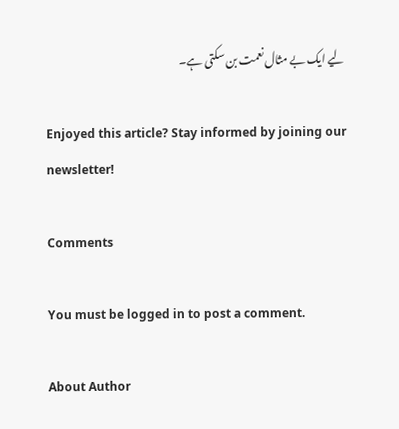لیے ایک بے مثال نعمت بن سکتی ہے۔

Enjoyed this article? Stay informed by joining our newsletter!

Comments

You must be logged in to post a comment.

About Author